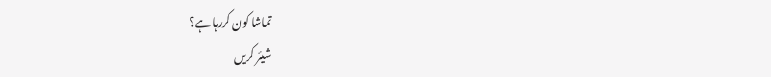تماشا کون کررہا ہے؟
شیئر کریں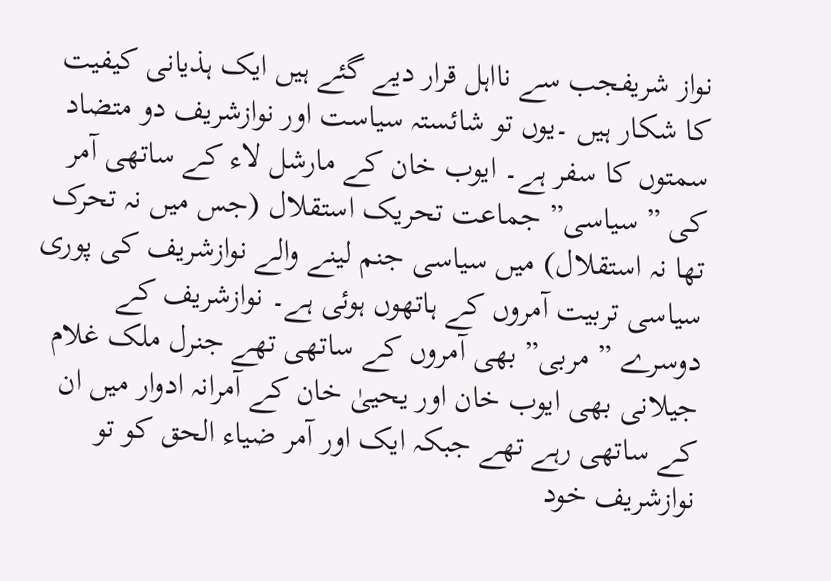نواز شریفجب سے نااہل قرار دیے گئے ہیں ایک ہذیانی کیفیت کا شکار ہیں ۔یوں تو شائستہ سیاست اور نوازشریف دو متضاد سمتوں کا سفر ہے۔ ایوب خان کے مارشل لاء کے ساتھی آمر کی ” سیاسی” جماعت تحریک استقلال (جس میں نہ تحرک تھا نہ استقلال) میں سیاسی جنم لینے والے نوازشریف کی پوری سیاسی تربیت آمروں کے ہاتھوں ہوئی ہے۔ نوازشریف کے دوسرے ” مربی” بھی آمروں کے ساتھی تھے جنرل ملک غلام جیلانی بھی ایوب خان اور یحییٰ خان کے آمرانہ ادوار میں ان کے ساتھی رہے تھے جبکہ ایک اور آمر ضیاء الحق کو تو نوازشریف خود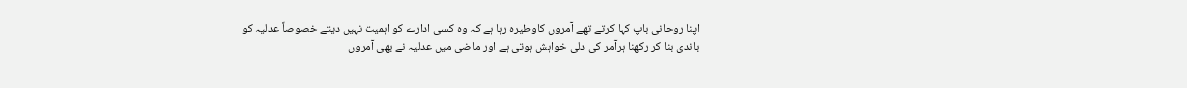اپنا روحانی باپ کہا کرتے تھے آمروں کاوطیرہ رہا ہے کہ وہ کسی ادارے کو اہمیت نہیں دیتے خصوصاً عدلیہ کو باندی بنا کر رکھنا ہرآمر کی دلی خواہش ہوتی ہے اور ماضی میں عدلیہ نے بھی آمروں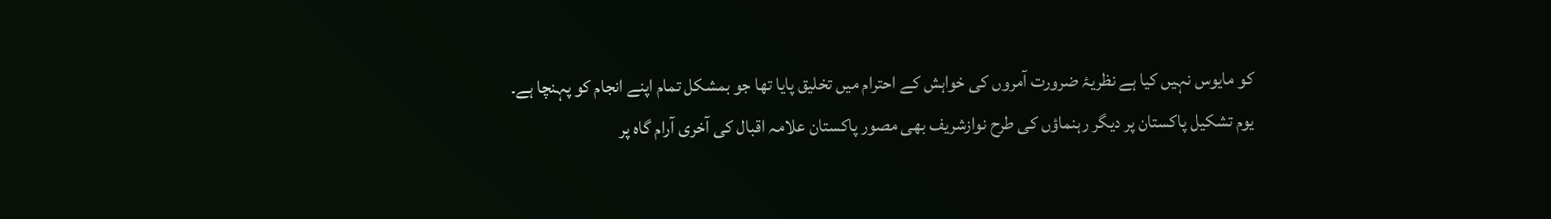کو مایوس نہیں کیا ہے نظریۂ ضرورت آمروں کی خواہش کے احترام میں تخلیق پایا تھا جو بمشکل تمام اپنے انجام کو پہنچا ہے۔
یوم تشکیل پاکستان پر دیگر رہنماؤں کی طرح نوازشریف بھی مصور پاکستان علامہ اقبال کی آخری آرام گاہ پر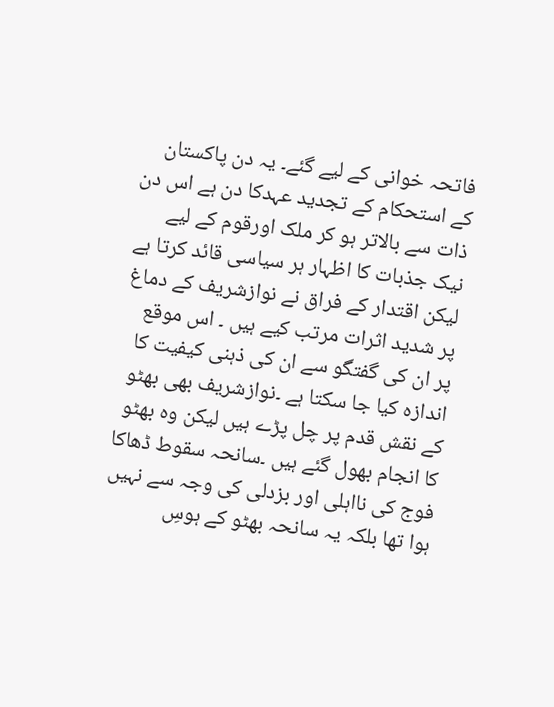فاتحہ خوانی کے لیے گئے۔ یہ دن پاکستان کے استحکام کے تجدید عہدکا دن ہے اس دن ذات سے بالاتر ہو کر ملک اورقوم کے لیے نیک جذبات کا اظہار ہر سیاسی قائد کرتا ہے لیکن اقتدار کے فراق نے نوازشریف کے دماغ پر شدید اثرات مرتب کیے ہیں ۔ اس موقع پر ان کی گفتگو سے ان کی ذہنی کیفیت کا اندازہ کیا جا سکتا ہے ۔نوازشریف بھی بھٹو کے نقش قدم پر چل پڑے ہیں لیکن وہ بھٹو کا انجام بھول گئے ہیں ۔سانحہ سقوط ڈھاکا فوج کی نااہلی اور بزدلی کی وجہ سے نہیں ہوا تھا بلکہ یہ سانحہ بھٹو کے ہوسِ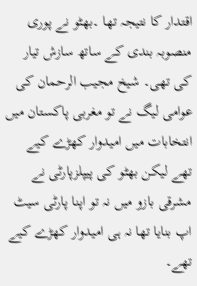اقتدار کا نتیجہ تھا ۔بھٹو نے پوری منصوبہ بندی کے ساتھ سازش تیار کی تھی۔ شیخ مجیب الرحمان کی عوامی لیگ نے تو مغربی پاکستان میں انتخابات میں امیدوار کھڑے کیے تھے لیکن بھٹو کی پیپلزپارٹی نے مشرقی بازو میں نہ تو اپنا پارٹی سیٹ اپ بنایا تھا نہ ہی امیدوار کھڑے کیے تھے۔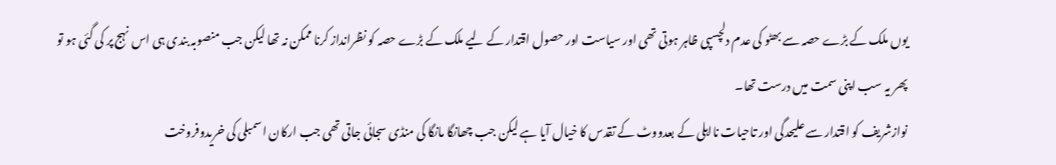یوں ملک کے بڑے حصہ سے بھٹو کی عدم دلچسپی ظاہر ہوتی تھی اور سیاست اور حصول اقتدار کے لیے ملک کے بڑے حصہ کو نظرانداز کرنا ممکن نہ تھا لیکن جب منصوبہ بندی ہی اس نہج پر کی گئی ہو تو پھر یہ سب اپنی سمت میں درست تھا۔
نوازشریف کو اقتدار سے علیحدگی اور تاحیات نااہلی کے بعدووٹ کے تقدس کا خیال آیا ہے لیکن جب چھانگا مانگا کی منڈی سجائی جاتی تھی جب ارکان اسمبلی کی خریدوفروخت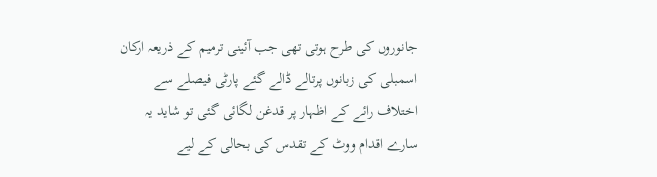جانوروں کی طرح ہوتی تھی جب آئینی ترمیم کے ذریعہ ارکان اسمبلی کی زبانوں پرتالے ڈالے گئے پارٹی فیصلے سے اختلاف رائے کے اظہار پر قدغن لگائی گئی تو شاید یہ سارے اقدام ووٹ کے تقدس کی بحالی کے لیے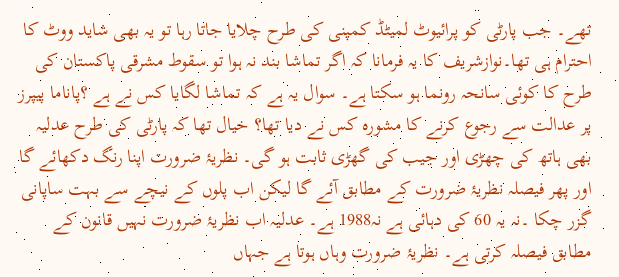تھے۔ جب پارٹی کو پرائیوٹ لمیٹڈ کمپنی کی طرح چلایا جاتا رہا تو یہ بھی شاید ووٹ کا احترام ہی تھا۔نوازشریف کا یہ فرمانا کہ اگر تماشا بند نہ ہوا تو سقوط مشرقی پاکستان کی طرح کا کوئی سانحہ رونما ہو سکتا ہے۔ سوال یہ ہے کہ تماشا لگایا کس نے ہے ؟پاناما پیپرز پر عدالت سے رجوع کرنے کا مشورہ کس نے دیا تھا؟ خیال تھا کہ پارٹی کی طرح عدلیہ بھی ہاتھ کی چھڑی اور جیب کی گھڑی ثابت ہو گی۔ نظریۂ ضرورت اپنا رنگ دکھائے گا اور پھر فیصلہ نظریۂ ضرورت کے مطابق آئے گا لیکن اب پلوں کے نیچے سے بہت ساپانی گزر چکا ۔نہ یہ 60 کی دہائی ہے نہ1988 ہے۔ عدلیہ اب نظریۂ ضرورت نہیں قانون کے مطابق فیصلہ کرتی ہے۔ نظریۂ ضرورت وہاں ہوتا ہے جہاں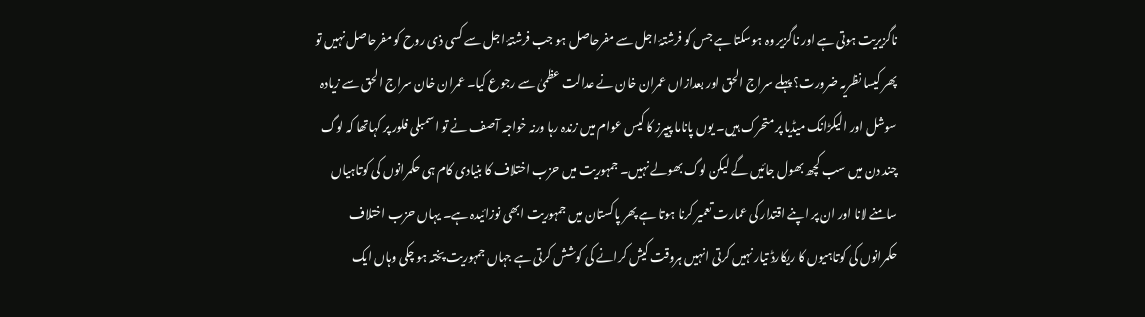ناگزیریت ہوتی ہے اور ناگزیر وہ ہوسکتا ہے جس کو فرشتۂ اجل سے مفرحاصل ہو جب فرشتۂ اجل سے کسی ذی روح کو مفرحاصل نہیں تو پھر کیسا نظریہ ضرورت؟ پہلے سراج الحق اور بعدازاں عمران خان نے عدالت عظمیٰ سے رجوع کیا۔ عمران خان سراج الحق سے زیادہ سوشل اور الیکڑانک میڈیا پر متحرک ہیں۔ یوں پاناما پیپرز کا کیس عوام میں زندہ رہا ورنہ خواجہ آصف نے تو اسمبلی فلور پر کہاتھا کہ لوگ چند دن میں سب کچھ بھول جائیں گے لیکن لوگ بھولے نہیں۔ جمہوریت میں حزب اختلاف کا بنیادی کام ہی حکمرانوں کی کوتاہیاں سامنے لانا اور ان پر اپنے اقتدار کی عمارت تعمیر کرنا ہوتا ہے پھر پاکستان میں جمہوریت ابھی نوزائیدہ ہے۔ یہاں حزب اختلاف حکمرانوں کی کوتاہیوں کا ریکارڈ تیار نہیں کرتی انہیں ہروقت کیش کرانے کی کوشش کرتی ہے جہاں جمہوریت پختہ ہو چکی وہاں ایک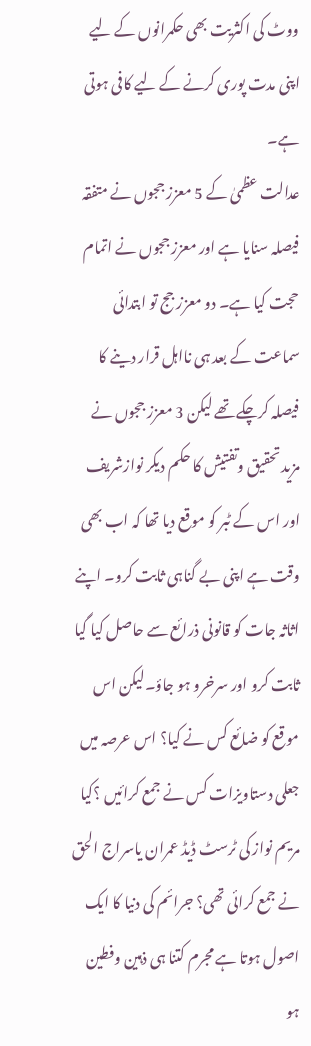ووٹ کی اکثریت بھی حکمرانوں کے لیے اپنی مدت پوری کرنے کے لیے کافی ہوتی ہے۔
عدالت عظمیٰ کے 5 معزز ججوں نے متفقہ فیصلہ سنایا ہے اور معزز ججوں نے اتمام حجت کیا ہے۔ دو معزز جج تو ابتدائی سماعت کے بعد ہی نااہل قرار دینے کا فیصلہ کرچکے تھے لیکن 3 معزز ججوں نے مزید تحقیق وتفتیش کا حکم دیکر نوازشریف اور اس کے ٹبر کو موقع دیا تھا کہ اب بھی وقت ہے اپنی بے گناہی ثابت کرو۔ اپنے اثاثہ جات کو قانونی ذرائع سے حاصل کیا گیا ثابت کرو اور سرخرو ہو جاؤ۔لیکن اس موقع کو ضائع کس نے کیا؟ اس عرصہ میں جعلی دستاویزات کس نے جمع کرائیں ؟کیا مریم نواز کی ٹرسٹ ڈیڈ عمران یاسراج الحق نے جمع کرائی تھی؟ جرائم کی دنیا کا ایک اصول ہوتا ہے مجرم کتنا ہی ذہین وفطین ہو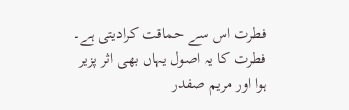فطرت اس سے حماقت کرادیتی ہے۔ فطرت کا یہ اصول یہاں بھی اثر پزیر ہوا اور مریم صفدر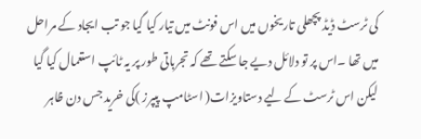کی ٹرسٹ ڈیڈ پچھلی تاریخوں میں اس فونٹ میں تیار کیا گیا جو تب ایجاد کے مراحل میں تھا ۔اس پر تو دلائل دیے جا سکتے تھے کہ تجرباتی طور پر یہ ٹائپ استعمال کیا گیا لیکن اس ٹرسٹ کے لیے دستاویزات( اسٹامپ پیپرز )کی خرید جس دن ظاہر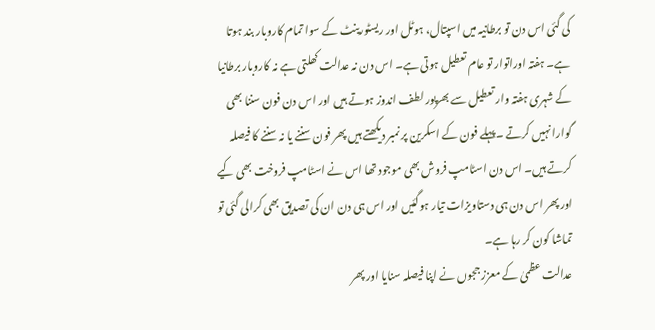کی گئی اس دن تو برطانیہ میں اسپتال، ہوٹل اور ریسٹورینٹ کے سوا تمام کاروبار بند ہوتا ہے۔ ہفتہ اوراتوار تو عام تعطیل ہوتی ہے۔ اس دن نہ عدالت کھلتی ہے نہ کاروبار برطانیا کے شہری ہفتہ وار تعطیل سے بھرپور لطف اندوز ہوتے ہیں اور اس دن فون سننا بھی گوارا نہیں کرتے ۔پہلے فون کے اسکرین پر نمبر دیکھتے ہیں پھر فون سننے یا نہ سننے کا فیصلہ کرتے ہیں۔ اس دن اسٹامپ فروش بھی موجود تھا اس نے اسٹامپ فروخت بھی کیے اور پھر اس دن ہی دستاویزات تیار ہوگئیں اور اس ہی دن ان کی تصدیق بھی کرالی گئی تو تماشا کون کر رہا ہے۔
عدالت عظمیٰ کے معزز ججوں نے اپنا فیصلہ سنایا اور پھر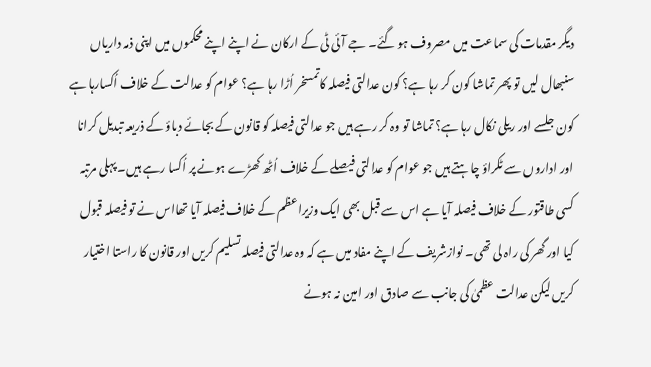دیگر مقدمات کی سماعت میں مصروف ہو گئے۔ جے آئی ٹی کے ارکان نے اپنے اپنے محکموں میں اپنی ذمہ داریاں سنبھال لیں تو پھر تماشا کون کر رہا ہے؟ کون عدالتی فیصلہ کاتمسخر اُڑا رہا ہے؟ عوام کو عدالت کے خلاف اُکسارہا ہے کون جلسے اور ریلی نکال رہا ہے؟ تماشا تو وہ کر رہے ہیں جو عدالتی فیصلہ کو قانون کے بجائے دباؤ کے ذریعہ تبدیل کرانا اور اداروں سے ٹکراؤ چاہتے ہیں جو عوام کو عدالتی فیصلے کے خلاف اُٹھ کھڑے ہونے پر اُکسا رہے ہیں۔ پہلی مرتبہ کسی طاقتور کے خلاف فیصلہ آیا ہے اس سے قبل بھی ایک وزیراعظم کے خلاف فیصلہ آیا تھااس نے تو فیصلہ قبول کیا اور گھر کی راہ لی تھی۔ نوازشریف کے اپنے مفاد میں ہے کہ وہ عدالتی فیصلہ تسلیم کریں اور قانون کا راستا اختیار کریں لیکن عدالت عظمیٰ کی جانب سے صادق اور امین نہ ہونے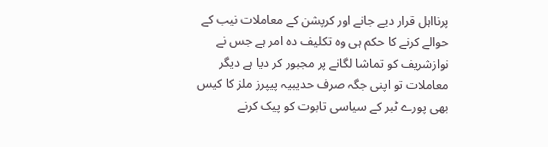پرنااہل قرار دیے جانے اور کرپشن کے معاملات نیب کے حوالے کرنے کا حکم ہی وہ تکلیف دہ امر ہے جس نے نوازشریف کو تماشا لگانے پر مجبور کر دیا ہے دیگر معاملات تو اپنی جگہ صرف حدیبیہ پیپرز ملز کا کیس بھی پورے ٹبر کے سیاسی تابوت کو پیک کرنے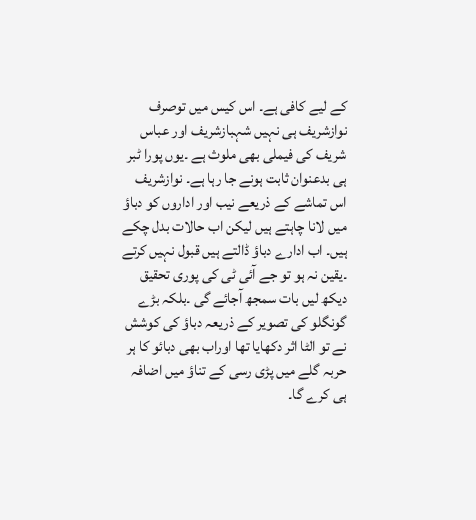کے لیے کافی ہے۔ اس کیس میں توصرف نوازشریف ہی نہیں شہبازشریف اور عباس شریف کی فیملی بھی ملوث ہے ۔یوں پورا ٹبر ہی بدعنوان ثابت ہونے جا رہا ہے۔ نوازشریف اس تماشے کے ذریعے نیب اور اداروں کو دباؤ میں لانا چاہتے ہیں لیکن اب حالات بدل چکے ہیں۔ اب ادارے دباؤ ڈالتے ہیں قبول نہیں کرتے ۔یقین نہ ہو تو جے آئی ٹی کی پوری تحقیق دیکھ لیں بات سمجھ آجائے گی ۔بلکہ بڑے گونگلو کی تصویر کے ذریعہ دباؤ کی کوشش نے تو الٹا اثر دکھایا تھا اوراب بھی دبائو کا ہر حربہ گلے میں پڑی رسی کے تناؤ میں اضافہ ہی کرے گا۔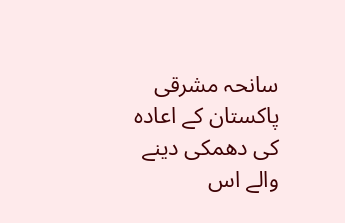سانحہ مشرقی پاکستان کے اعادہ کی دھمکی دینے والے اس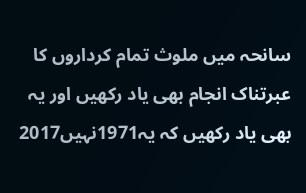سانحہ میں ملوث تمام کرداروں کا عبرتناک انجام بھی یاد رکھیں اور یہ بھی یاد رکھیں کہ یہ1971نہیں2017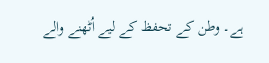ہے۔ وطن کے تحفظ کے لیے اُٹھنے والے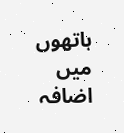ہاتھوں میں اضافہ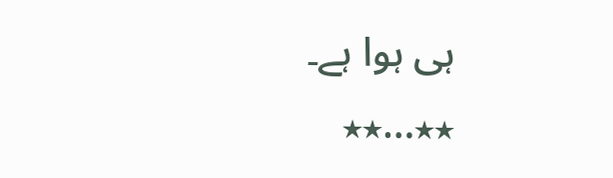ہی ہوا ہے۔
٭٭…٭٭